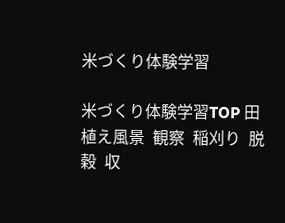米づくり体験学習

米づくり体験学習TOP 田植え風景  観察  稲刈り  脱穀  収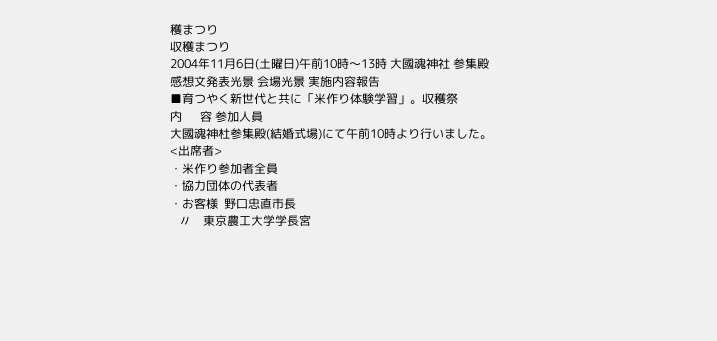穫まつり
収穫まつり
2004年11月6日(土曜日)午前10時〜13時 大國魂神社 参集殿
感想文発表光景 会場光景 実施内容報告
■育つやく新世代と共に「米作り体験学習」。収穫祭
内      容 参加人員
大國魂神杜参集殿(結婚式場)にて午前10時より行いました。
<出席者>
・米作り参加者全員
・協力団体の代表者
・お客様  野口忠直市長
   〃    東京農工大学学長宮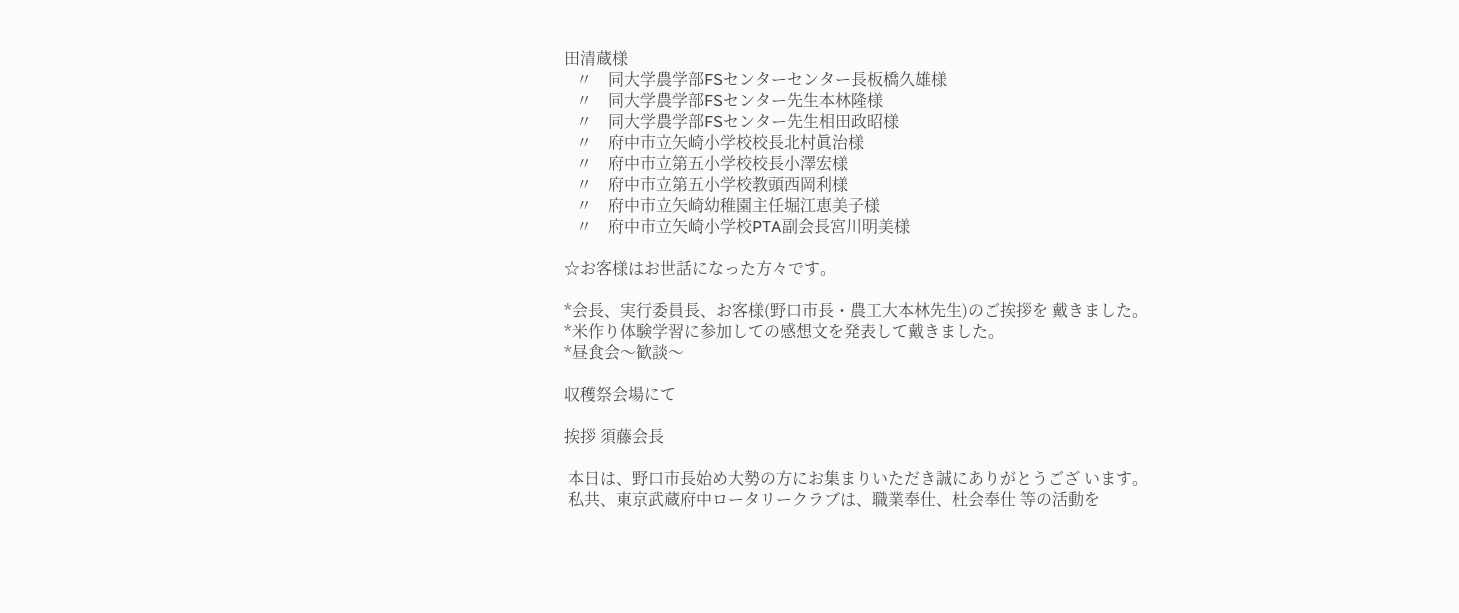田清蔵様
   〃    同大学農学部FSセンターセンター長板橋久雄様
   〃    同大学農学部FSセンター先生本林隆様
   〃    同大学農学部FSセンター先生相田政昭様
   〃    府中市立矢崎小学校校長北村眞治様
   〃    府中市立第五小学校校長小澤宏様
   〃    府中市立第五小学校教頭西岡利様
   〃    府中市立矢崎幼稚園主任堀江恵美子様
   〃    府中市立矢崎小学校PTA副会長宮川明美様

☆お客様はお世話になった方々です。

*会長、実行委員長、お客様(野口市長・農工大本林先生)のご挨拶を 戴きました。
*米作り体験学習に参加しての感想文を発表して戴きました。
*昼食会〜歓談〜

収穫祭会場にて

挨拶 須藤会長

 本日は、野口市長始め大勢の方にお集まりいただき誠にありがとうござ います。
 私共、東京武蔵府中ロータリークラブは、職業奉仕、杜会奉仕 等の活動を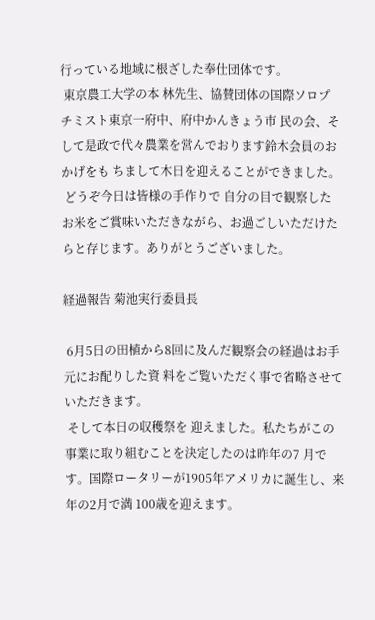行っている地域に根ざした奉仕団体です。
 東京農工大学の本 林先生、協賛団体の国際ソロプチミスト東京一府中、府中かんきょう市 民の会、そして是政で代々農業を営んでおります鈴木会員のおかげをも ちまして木日を迎えることができました。
 どうぞ今日は皆様の手作りで 自分の目で観察したお米をご賞味いただきながら、お過ごしいただけた らと存じます。ありがとうございました。

経過報告 菊池実行委員長

 6月5日の田植から8回に及んだ観察会の経過はお手元にお配りした資 料をご覧いただく事で省略させていただきます。
 そして本日の収穫祭を 迎えました。私たちがこの事業に取り組むことを決定したのは昨年の7 月です。国際ロータリーが1905年アメリカに誕生し、来年の2月で満 100歳を迎えます。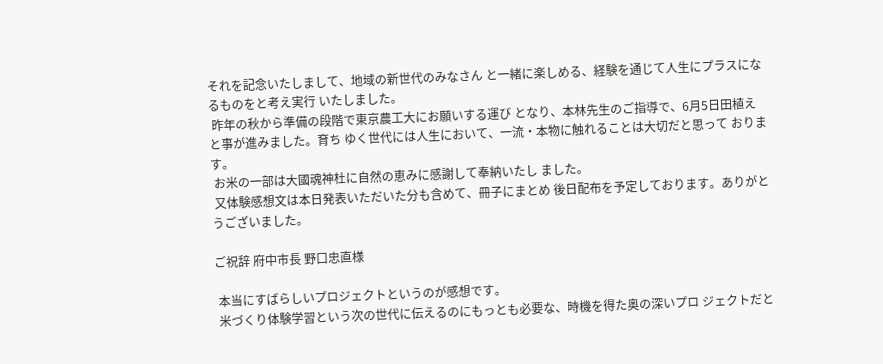それを記念いたしまして、地域の新世代のみなさん と一緒に楽しめる、経験を通じて人生にプラスになるものをと考え実行 いたしました。
 昨年の秋から準備の段階で東京農工大にお願いする運び となり、本林先生のご指導で、6月5日田植えと事が進みました。育ち ゆく世代には人生において、一流・本物に触れることは大切だと思って おります。
 お米の一部は大國魂神杜に自然の恵みに感謝して奉納いたし ました。
 又体験感想文は本日発表いただいた分も含めて、冊子にまとめ 後日配布を予定しております。ありがとうございました。

ご祝辞 府中市長 野口忠直様

 本当にすばらしいプロジェクトというのが感想です。
 米づくり体験学習という次の世代に伝えるのにもっとも必要な、時機を得た奥の深いプロ ジェクトだと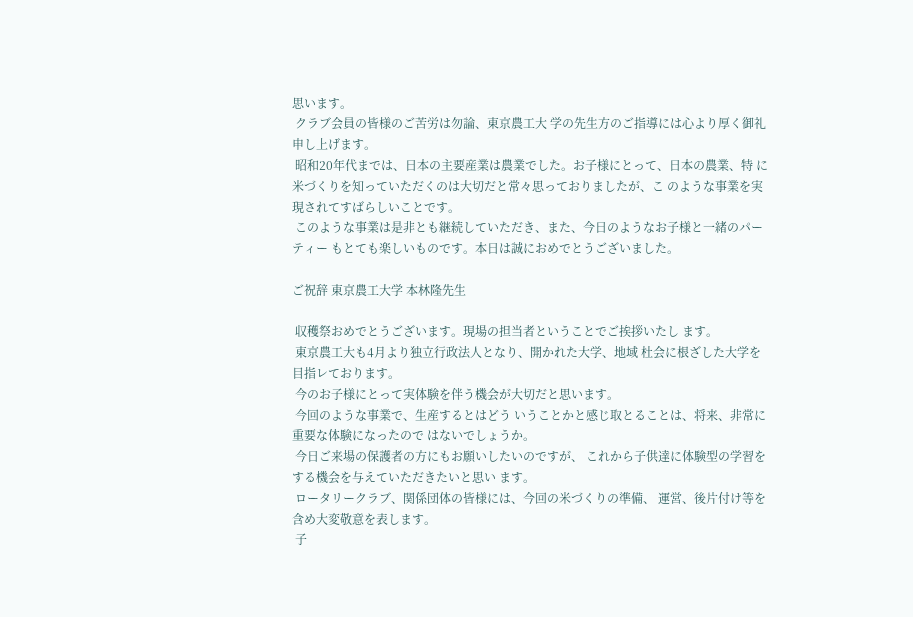思います。
 クラブ会員の皆様のご苦労は勿論、東京農工大 学の先生方のご指導には心より厚く御礼申し上げます。
 昭和20年代までは、日本の主要産業は農業でした。お子様にとって、日本の農業、特 に米づくりを知っていただくのは大切だと常々思っておりましたが、こ のような事業を実現されてすばらしいことです。
 このような事業は是非とも継続していただき、また、今日のようなお子様と一緒のパーティー もとても楽しいものです。本日は誠におめでとうございました。

ご祝辞 東京農工大学 本林隆先生

 収穫祭おめでとうございます。現場の担当者ということでご挨拶いたし ます。
 東京農工大も4月より独立行政法人となり、開かれた大学、地域 杜会に根ざした大学を目指レております。
 今のお子様にとって実体験を伴う機会が大切だと思います。
 今回のような事業で、生産するとはどう いうことかと感じ取とることは、将来、非常に重要な体験になったので はないでしょうか。
 今日ご来場の保護者の方にもお願いしたいのですが、 これから子供達に体験型の学習をする機会を与えていただきたいと思い ます。
 ロータリークラブ、関係団体の皆様には、今回の米づくりの準備、 運営、後片付け等を含め大変敬意を表します。
 子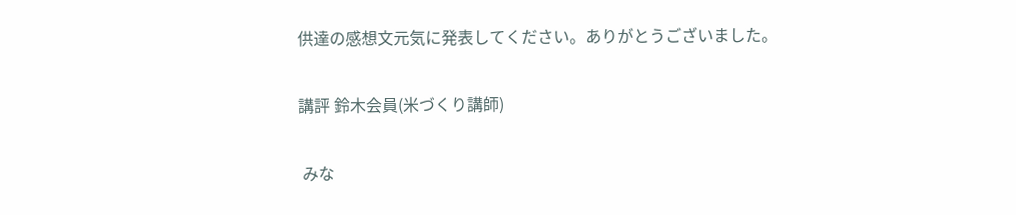供達の感想文元気に発表してください。ありがとうございました。

講評 鈴木会員(米づくり講師)

 みな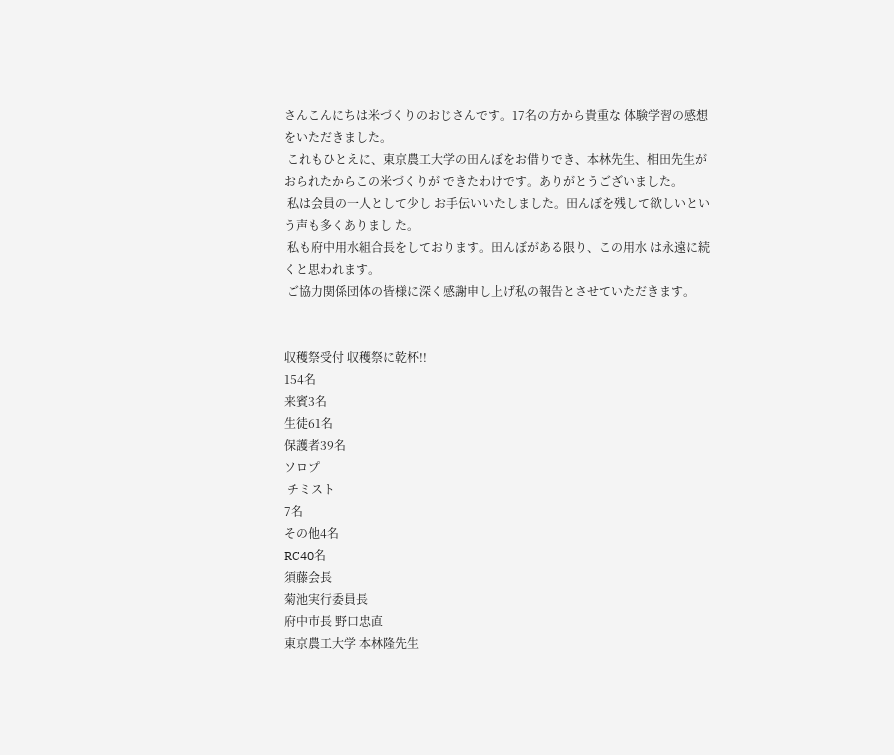さんこんにちは米づくりのおじさんです。17名の方から貴重な 体験学習の感想をいただきました。
 これもひとえに、東京農工大学の田んぼをお借りでき、本林先生、相田先生がおられたからこの米づくりが できたわけです。ありがとうございました。
 私は会員の一人として少し お手伝いいたしました。田んぼを残して欲しいという声も多くありまし た。
 私も府中用水組合長をしております。田んぼがある限り、この用水 は永遠に続くと思われます。
 ご協力関係団体の皆様に深く感謝申し上げ私の報告とさせていただきます。


収穫祭受付 収穫祭に乾杯!!
154名
来賓3名
生徒61名
保護者39名
ソロプ
 チミスト
7名
その他4名
RC40名
須藤会長
菊池実行委員長
府中市長 野口忠直
東京農工大学 本林隆先生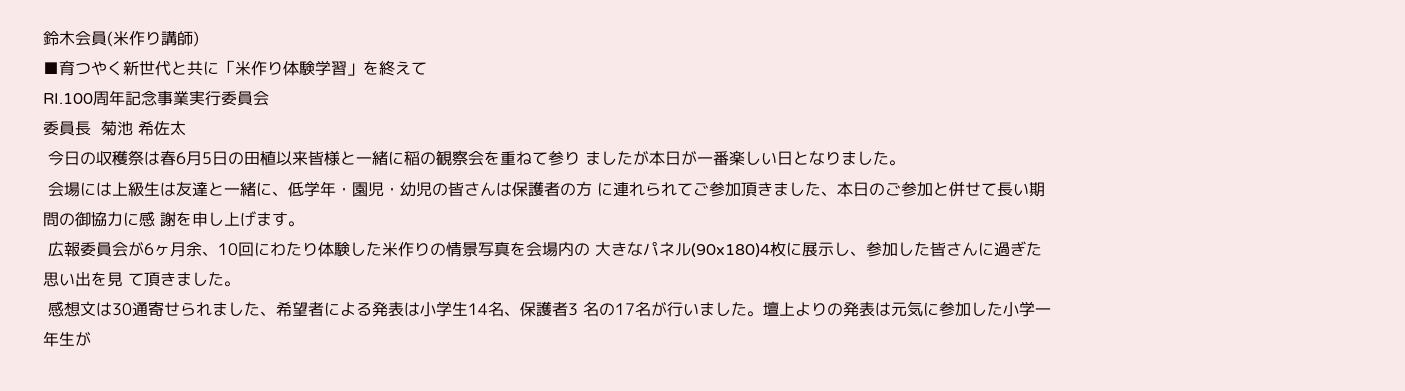鈴木会員(米作り講師)
■育つやく新世代と共に「米作り体験学習」を終えて
RI.100周年記念事業実行委員会
委員長  菊池 希佐太
 今日の収穫祭は春6月5日の田植以来皆様と一緒に稲の観察会を重ねて参り ましたが本日が一番楽しい日となりました。
 会場には上級生は友達と一緒に、低学年・園児・幼児の皆さんは保護者の方 に連れられてご参加頂きました、本日のご参加と併せて長い期問の御協力に感 謝を申し上げます。
 広報委員会が6ヶ月余、10回にわたり体験した米作りの情景写真を会場内の 大きなパネル(90x180)4枚に展示し、参加した皆さんに過ぎた思い出を見 て頂きました。
 感想文は30通寄せられました、希望者による発表は小学生14名、保護者3 名の17名が行いました。壇上よりの発表は元気に参加した小学一年生が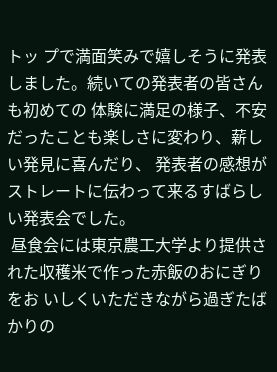トッ プで満面笑みで嬉しそうに発表しました。続いての発表者の皆さんも初めての 体験に満足の様子、不安だったことも楽しさに変わり、薪しい発見に喜んだり、 発表者の感想がストレートに伝わって来るすばらしい発表会でした。
 昼食会には東京農工大学より提供された収穫米で作った赤飯のおにぎりをお いしくいただきながら過ぎたばかりの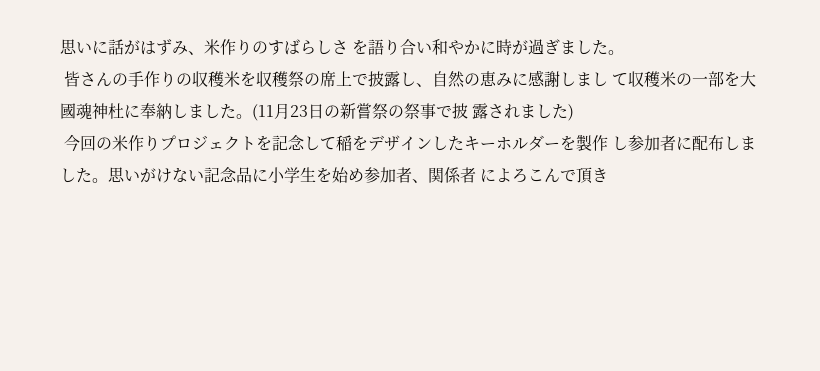思いに話がはずみ、米作りのすばらしさ を語り合い和やかに時が過ぎました。
 皆さんの手作りの収穫米を収穫祭の席上で披露し、自然の恵みに感謝しまし て収穫米の一部を大國魂神杜に奉納しました。(11月23日の新嘗祭の祭事で披 露されました)
 今回の米作りプロジェクトを記念して稲をデザインしたキーホルダーを製作 し参加者に配布しました。思いがけない記念品に小学生を始め参加者、関係者 によろこんで頂き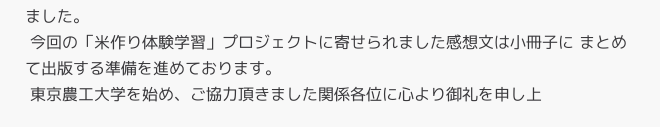ました。
 今回の「米作り体験学習」プロジェクトに寄せられました感想文は小冊子に まとめて出版する準備を進めております。
 東京農工大学を始め、ご協力頂きました関係各位に心より御礼を申し上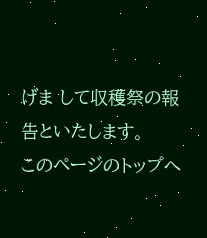げま して収穫祭の報告といたします。
このページのトップへ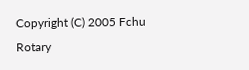Copyright (C) 2005 Fchu Rotary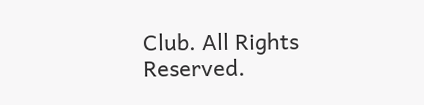Club. All Rights Reserved.